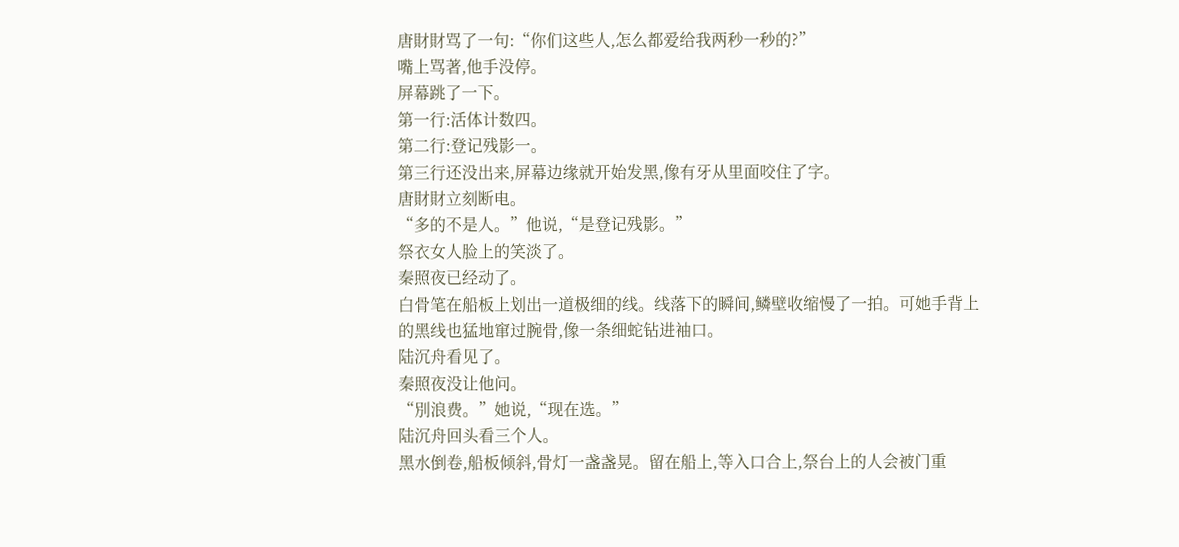唐財財骂了一句:“你们这些人,怎么都爱给我两秒一秒的?”
嘴上骂著,他手没停。
屏幕跳了一下。
第一行:活体计数四。
第二行:登记残影一。
第三行还没出来,屏幕边缘就开始发黑,像有牙从里面咬住了字。
唐財財立刻断电。
“多的不是人。”他说,“是登记残影。”
祭衣女人脸上的笑淡了。
秦照夜已经动了。
白骨笔在船板上划出一道极细的线。线落下的瞬间,鳞壁收缩慢了一拍。可她手背上的黑线也猛地窜过腕骨,像一条细蛇钻进袖口。
陆沉舟看见了。
秦照夜没让他问。
“別浪费。”她说,“现在选。”
陆沉舟回头看三个人。
黑水倒卷,船板倾斜,骨灯一盏盏晃。留在船上,等入口合上,祭台上的人会被门重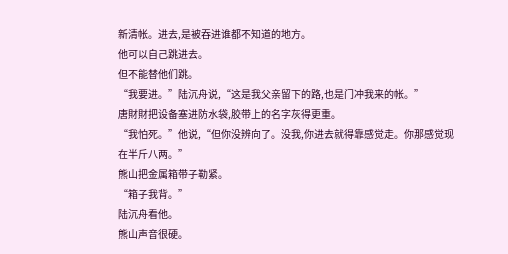新清帐。进去,是被吞进谁都不知道的地方。
他可以自己跳进去。
但不能替他们跳。
“我要进。”陆沉舟说,“这是我父亲留下的路,也是门冲我来的帐。”
唐財財把设备塞进防水袋,胶带上的名字灰得更重。
“我怕死。”他说,“但你没辨向了。没我,你进去就得靠感觉走。你那感觉现在半斤八两。”
熊山把金属箱带子勒紧。
“箱子我背。”
陆沉舟看他。
熊山声音很硬。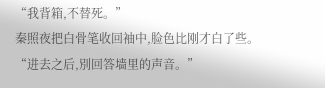“我背箱,不替死。”
秦照夜把白骨笔收回袖中,脸色比刚才白了些。
“进去之后,別回答墙里的声音。”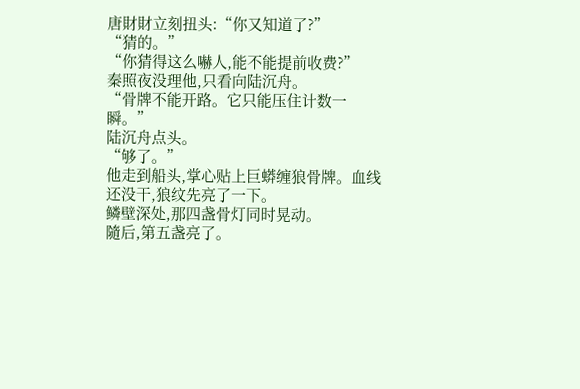唐財財立刻扭头:“你又知道了?”
“猜的。”
“你猜得这么嚇人,能不能提前收费?”
秦照夜没理他,只看向陆沉舟。
“骨牌不能开路。它只能压住计数一瞬。”
陆沉舟点头。
“够了。”
他走到船头,掌心贴上巨蟒缠狼骨牌。血线还没干,狼纹先亮了一下。
鳞壁深处,那四盏骨灯同时晃动。
隨后,第五盏亮了。